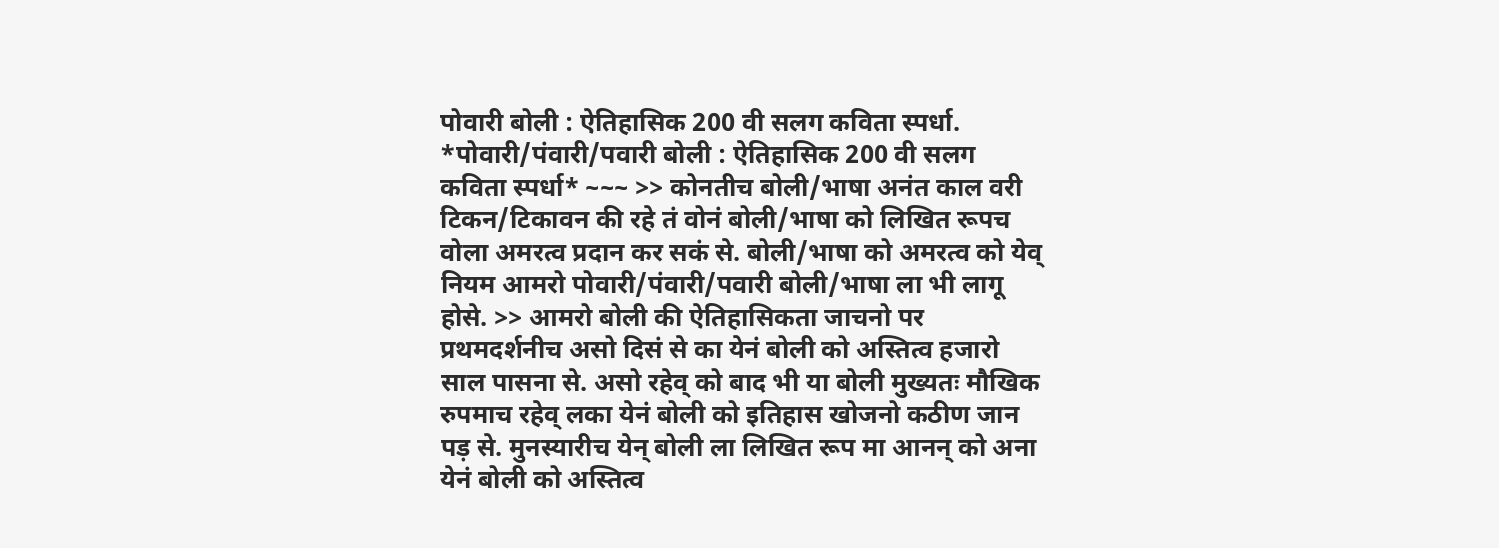पोवारी बोली : ऐतिहासिक 200 वी सलग कविता स्पर्धा.
*पोवारी/पंवारी/पवारी बोली : ऐतिहासिक 200 वी सलग कविता स्पर्धा* ~~~ >> कोनतीच बोली/भाषा अनंत काल वरी टिकन/टिकावन की रहे तं वोनं बोली/भाषा को लिखित रूपच वोला अमरत्व प्रदान कर सकं से. बोली/भाषा को अमरत्व को येव् नियम आमरो पोवारी/पंवारी/पवारी बोली/भाषा ला भी लागू होसे. >> आमरो बोली की ऐतिहासिकता जाचनो पर प्रथमदर्शनीच असो दिसं से का येनं बोली को अस्तित्व हजारो साल पासना से. असो रहेव् को बाद भी या बोली मुख्यतः मौखिक रुपमाच रहेव् लका येनं बोली को इतिहास खोजनो कठीण जान पड़ से. मुनस्यारीच येन् बोली ला लिखित रूप मा आनन् को अना येनं बोली को अस्तित्व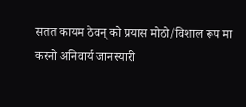सतत कायम ठेवन् को प्रयास मोठो/विशाल रूप मा करनो अनिवार्य जानस्यारी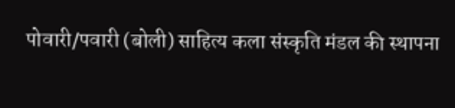पोवारी/पवारी (बोली) साहित्य कला संस्कृति मंडल की स्थापना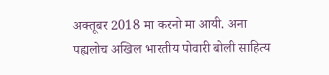अक्तूबर 2018 मा करनो मा आयी. अना पह्यलोच अखिल भारतीय पोवारी बोली साहित्य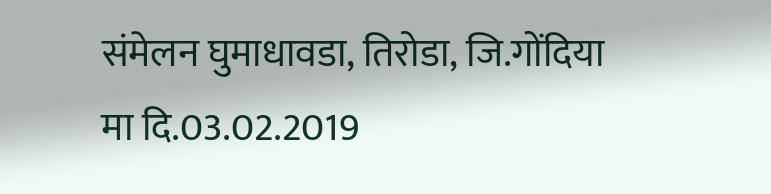संमेलन घुमाधावडा, तिरोडा, जि.गोंदिया मा दि.03.02.2019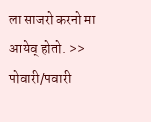ला साजरो करनो मा आयेव् होतो. >> पोवारी/पवारी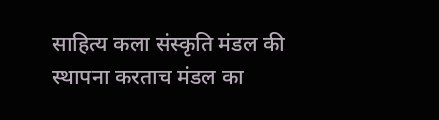साहित्य कला संस्कृति मंडल की स्थापना करताच मंडल का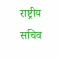राष्ट्रीय सचिव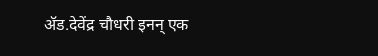ॲड.देवेंद्र चौधरी इनन् एक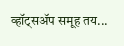व्हॉट्सॲप समूह तय...